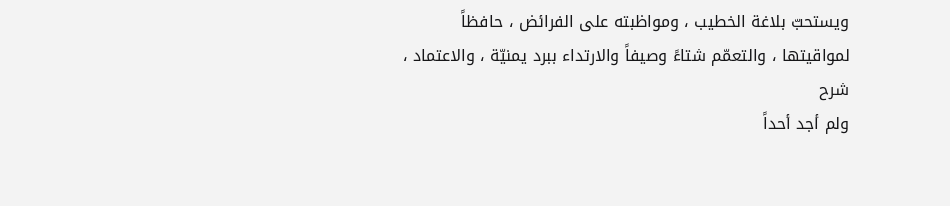ويستحبّ بلاغة الخطيب ، ومواظبته على الفرائض ، حافظاً
لمواقيتها ، والتعمّم شتاءً وصيفاً والارتداء ببرد يمنيّة ، والاعتماد ،
شرح
ولم أجد أحداً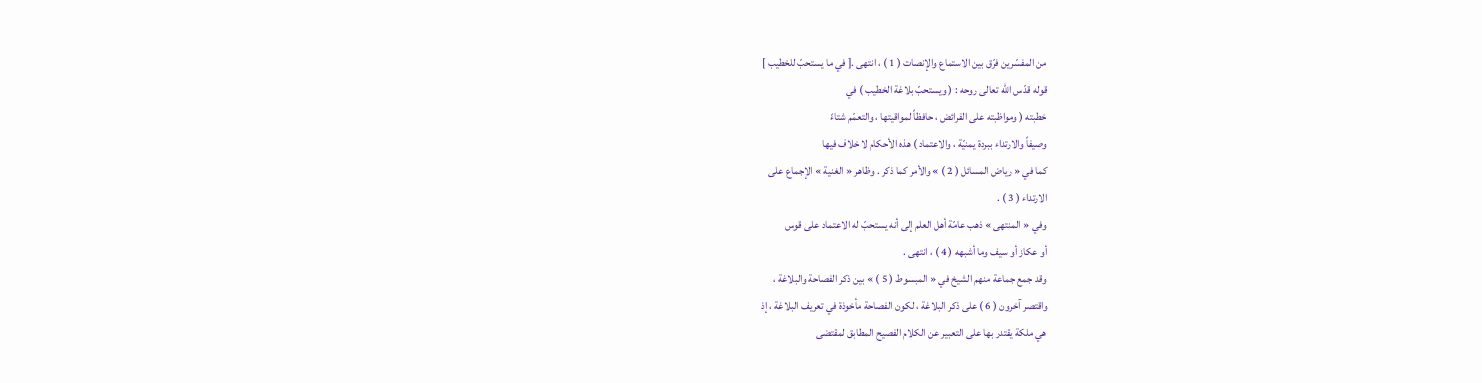من المفسّرين فرّق بين الاستماع والإنصات ( 1 ) ، انتهى .[ في ما يستحبّ للخطيب ]
قوله قدّس الله تعالى روحه : ( ويستحبّ بلاغة الخطيب ) في
خطبته ( ومواظبته على الفرائض ، حافظاً لمواقيتها ، والتعمّم شتاءً
وصيفاً والارتداء ببردة يمنيّة ، والاعتماد ) هذه الأحكام لا خلاف فيها
كما في « رياض المسائل ( 2 ) » والأمر كما ذكر . وظاهر « الغنية » الإجماع على
الارتداء ( 3 ) .
وفي « المنتهى » ذهب عامّة أهل العلم إلى أنه يستحبّ له الاعتماد على قوس
أو عكاز أو سيف وما أشبهه ( 4 ) ، انتهى .
وقد جمع جماعة منهم الشيخ في « المبسوط ( 5 ) » بين ذكر الفصاحة والبلاغة ،
واقتصر آخرون ( 6 ) على ذكر البلاغة ، لكون الفصاحة مأخوذة في تعريف البلاغة ، إذ
هي ملكة يقتدر بها على التعبير عن الكلام الفصيح المطابق لمقتضى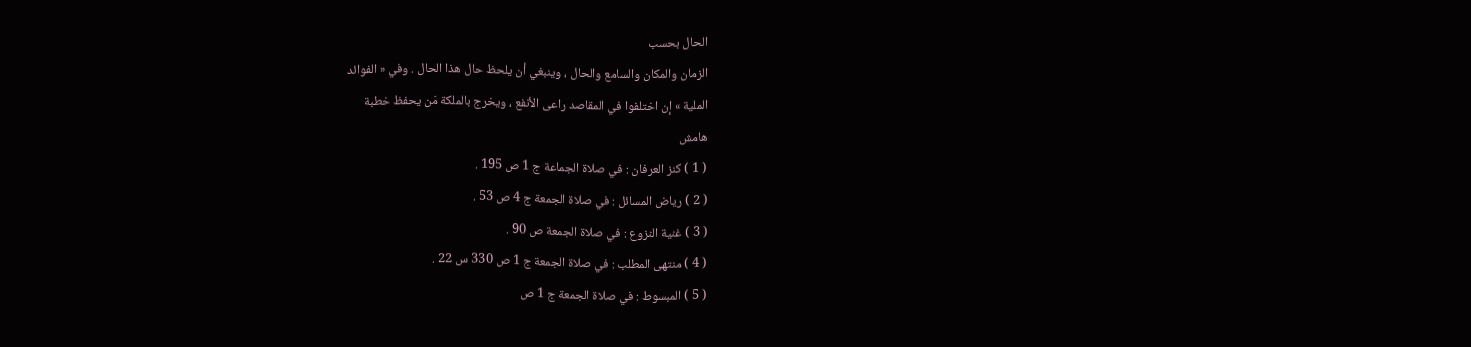الحال بحسب
الزمان والمكان والسامع والحال ، وينبغي أن يلحظ حال هذا الحال . وفي « الفوائد
الملية » إن اختلفوا في المقاصد راعى الأنفع ، ويخرج بالملكة مَن يحفظ خطبة
هامش
( 1 ) كنز العرفان : في صلاة الجماعة ج 1 ص 195 .
( 2 ) رياض المسائل : في صلاة الجمعة ج 4 ص 53 .
( 3 ) غنية النزوع : في صلاة الجمعة ص 90 .
( 4 ) منتهى المطلب : في صلاة الجمعة ج 1 ص 330 س 22 .
( 5 ) المبسوط : في صلاة الجمعة ج 1 ص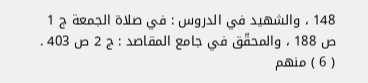148 ، والشهيد في الدروس : في صلاة الجمعة ج 1
ص 188 ، والمحقّق في جامع المقاصد : ج 2 ص 403 .
( 6 ) منهم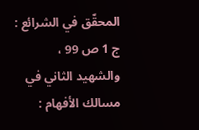المحقّق في الشرائع : ج 1 ص 99 ، والشهيد الثاني في مسالك الأفهام :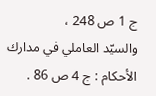ج 1 ص 248 ،
والسيّد العاملي في مدارك الأحكام : ج 4 ص 86 .